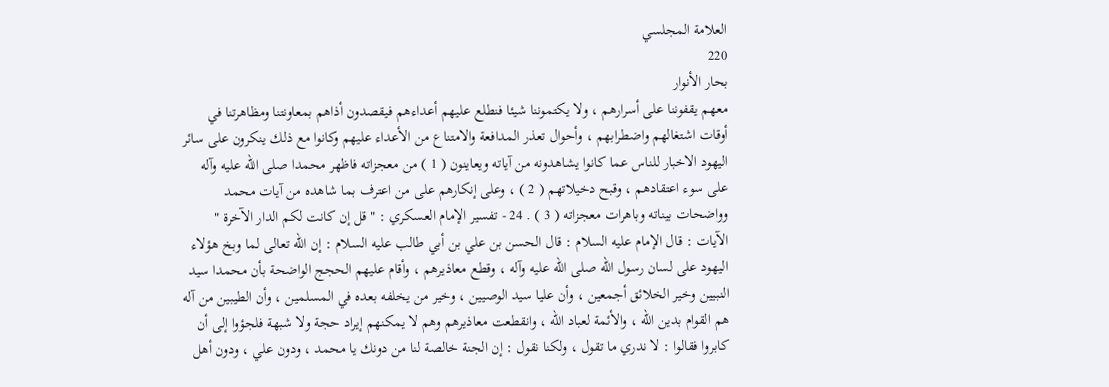العلامة المجلسي
220
بحار الأنوار
معهم يقفوننا على أسرارهم ، ولا يكتموننا شيئا فنطلع عليهم أعداءهم فيقصدون أذاهم بمعاونتنا ومظاهرتنا في أوقات اشتغالهم واضطرابهم ، وأحوال تعذر المدافعة والامتناع من الأعداء عليهم وكانوا مع ذلك ينكرون على سائر اليهود الاخبار للناس عما كانوا يشاهدونه من آياته ويعاينون ( 1 ) من معجزاته فاظهر محمدا صلى الله عليه وآله على سوء اعتقادهم ، وقبح دخيلاتهم ( 2 ) ، وعلى إنكارهم على من اعترف بما شاهده من آيات محمد وواضحات بيناته وباهرات معجزاته ( 3 ) . 24 - تفسير الإمام العسكري : " قل إن كانت لكم الدار الآخرة " الآيات : قال الإمام عليه السلام : قال الحسن بن علي بن أبي طالب عليه السلام : إن الله تعالى لما وبخ هؤلاء اليهود على لسان رسول الله صلى الله عليه وآله ، وقطع معاذيرهم ، وأقام عليهم الحجج الواضحة بأن محمدا سيد النبيين وخير الخلائق أجمعين ، وأن عليا سيد الوصيين ، وخير من يخلفه بعده في المسلمين ، وأن الطيبين من آله هم القوام بدين الله ، والأئمة لعباد الله ، وانقطعت معاذيرهم وهم لا يمكنهم إيراد حجة ولا شبهة فلجؤوا إلى أن كابروا فقالوا : لا ندري ما تقول ، ولكنا نقول : إن الجنة خالصة لنا من دونك يا محمد ، ودون علي ، ودون أهل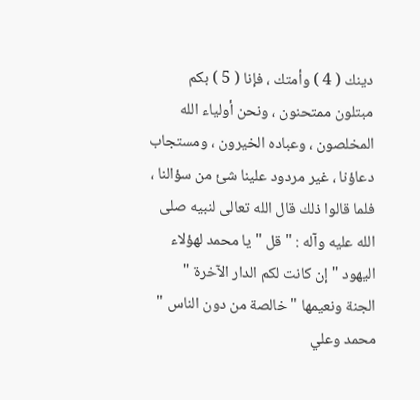دينك ( 4 ) وأمتك ، فإنا ( 5 ) بكم مبتلون ممتحنون ، ونحن أولياء الله المخلصون ، وعباده الخيرون ، ومستجاب دعاؤنا ، غير مردود علينا شئ من سؤالنا ، فلما قالوا ذلك قال الله تعالى لنبيه صلى الله عليه وآله : " قل " يا محمد لهؤلاء اليهود " إن كانت لكم الدار الآخرة " الجنة ونعيمها " خالصة من دون الناس " محمد وعلي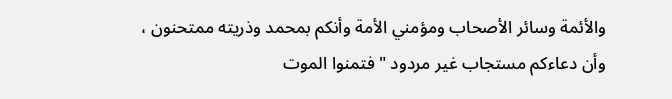والأئمة وسائر الأصحاب ومؤمني الأمة وأنكم بمحمد وذريته ممتحنون ، وأن دعاءكم مستجاب غير مردود " فتمنوا الموت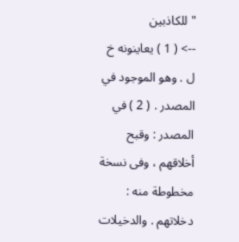" للكاذبين
--> ( 1 ) يعاينونه خ ل . وهو الموجود في المصدر . ( 2 ) في المصدر : وقبح أخلاقهم ، وفى نسخة مخطوطة منه : دخلاتهم . والدخيلات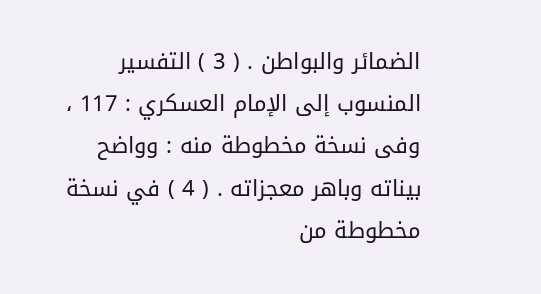الضمائر والبواطن . ( 3 ) التفسير المنسوب إلى الإمام العسكري : 117 ، وفى نسخة مخطوطة منه : وواضح بيناته وباهر معجزاته . ( 4 ) في نسخة مخطوطة من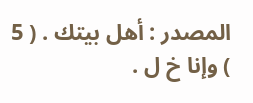المصدر : أهل بيتك . ( 5 ) وإنا خ ل .